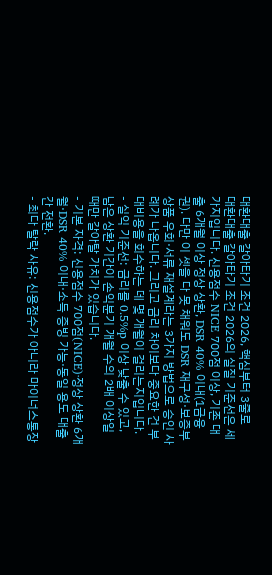대환대출 갈아타기 조건 2026, 핵심부터 3줄로
대환대출 갈아타기 조건 2026의 실질 기준선은 세 가지입니다. 신용점수 NICE 700점 이상, 기존 대출 6개월 이상 정상 상환, DSR 40% 이내(1금융권). 다만 이 셋을 다 못 채워도 DSR 재구성·보증부 상품 우회·서류 재설계라는 3가지 방법으로 승인 사례가 나옵니다. 그리고 금리 차이보다 중요한 건 부대비용을 회수하는 데 몇 개월이 걸리는지입니다.
- 실익 기준선: 금리를 0.5%p 이상 낮출 수 있고, 남은 상환 기간이 손익분기 개월 수의 2배 이상일 때만 갈아탈 가치가 있습니다.
- 기본 자격: 신용점수 700점(NICE)·정상 상환 6개월·DSR 40% 이내·소득 증빙 가능·동일 용도 대출 간 전환.
- 최다 탈락 사유: 신용점수가 아니라 마이너스통장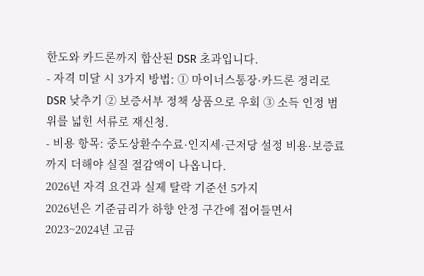한도와 카드론까지 합산된 DSR 초과입니다.
- 자격 미달 시 3가지 방법: ① 마이너스통장·카드론 정리로 DSR 낮추기 ② 보증서부 정책 상품으로 우회 ③ 소득 인정 범위를 넓힌 서류로 재신청.
- 비용 항목: 중도상환수수료·인지세·근저당 설정 비용·보증료까지 더해야 실질 절감액이 나옵니다.
2026년 자격 요건과 실제 탈락 기준선 5가지
2026년은 기준금리가 하향 안정 구간에 접어들면서 2023~2024년 고금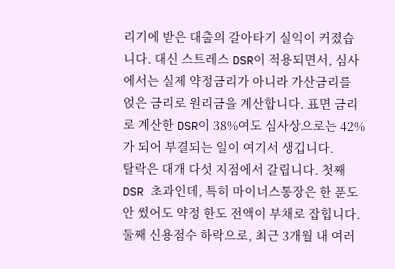리기에 받은 대출의 갈아타기 실익이 커졌습니다. 대신 스트레스 DSR이 적용되면서, 심사에서는 실제 약정금리가 아니라 가산금리를 얹은 금리로 원리금을 계산합니다. 표면 금리로 계산한 DSR이 38%여도 심사상으로는 42%가 되어 부결되는 일이 여기서 생깁니다.
탈락은 대개 다섯 지점에서 갈립니다. 첫째 DSR 초과인데, 특히 마이너스통장은 한 푼도 안 썼어도 약정 한도 전액이 부채로 잡힙니다. 둘째 신용점수 하락으로, 최근 3개월 내 여러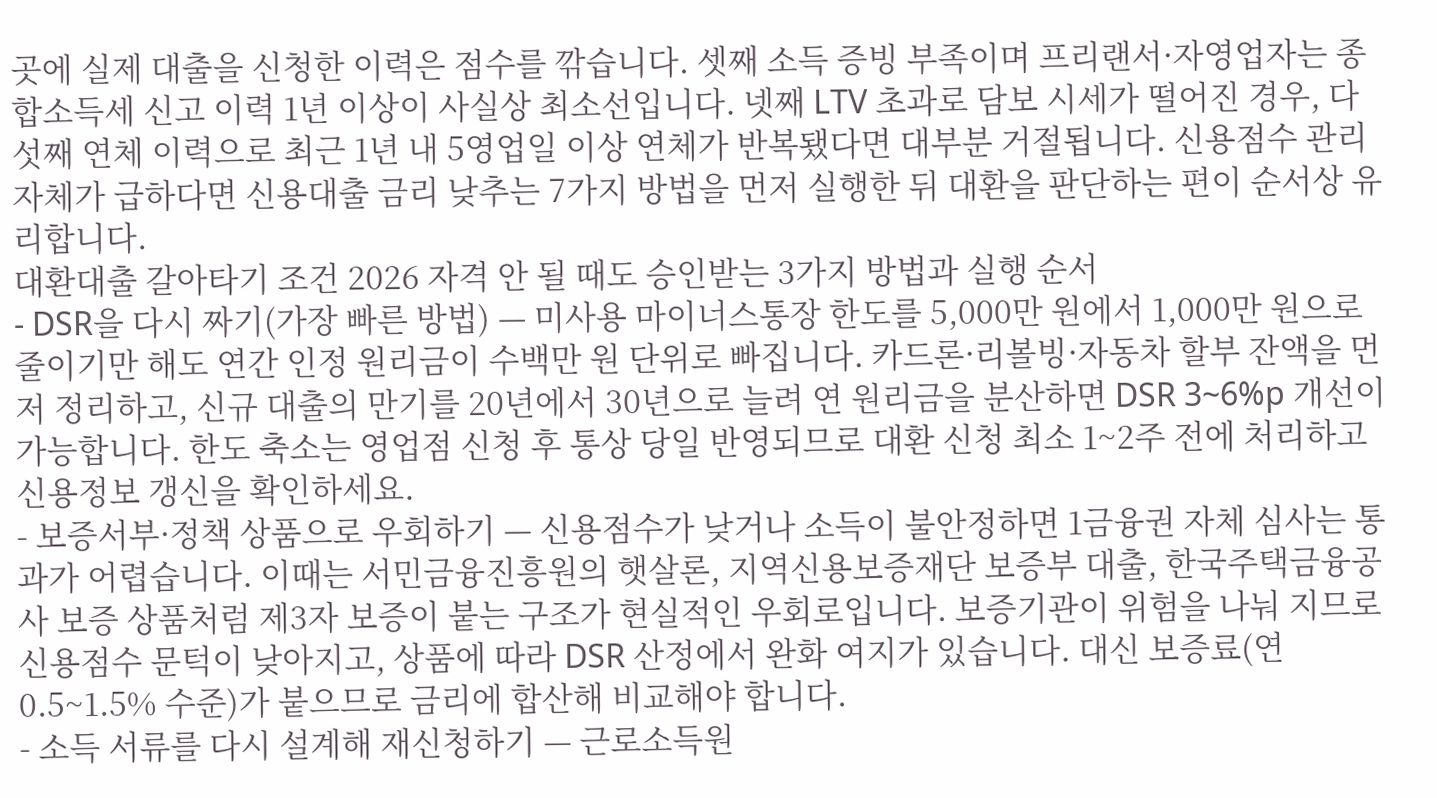곳에 실제 대출을 신청한 이력은 점수를 깎습니다. 셋째 소득 증빙 부족이며 프리랜서·자영업자는 종합소득세 신고 이력 1년 이상이 사실상 최소선입니다. 넷째 LTV 초과로 담보 시세가 떨어진 경우, 다섯째 연체 이력으로 최근 1년 내 5영업일 이상 연체가 반복됐다면 대부분 거절됩니다. 신용점수 관리 자체가 급하다면 신용대출 금리 낮추는 7가지 방법을 먼저 실행한 뒤 대환을 판단하는 편이 순서상 유리합니다.
대환대출 갈아타기 조건 2026 자격 안 될 때도 승인받는 3가지 방법과 실행 순서
- DSR을 다시 짜기(가장 빠른 방법) — 미사용 마이너스통장 한도를 5,000만 원에서 1,000만 원으로 줄이기만 해도 연간 인정 원리금이 수백만 원 단위로 빠집니다. 카드론·리볼빙·자동차 할부 잔액을 먼저 정리하고, 신규 대출의 만기를 20년에서 30년으로 늘려 연 원리금을 분산하면 DSR 3~6%p 개선이 가능합니다. 한도 축소는 영업점 신청 후 통상 당일 반영되므로 대환 신청 최소 1~2주 전에 처리하고 신용정보 갱신을 확인하세요.
- 보증서부·정책 상품으로 우회하기 — 신용점수가 낮거나 소득이 불안정하면 1금융권 자체 심사는 통과가 어렵습니다. 이때는 서민금융진흥원의 햇살론, 지역신용보증재단 보증부 대출, 한국주택금융공사 보증 상품처럼 제3자 보증이 붙는 구조가 현실적인 우회로입니다. 보증기관이 위험을 나눠 지므로 신용점수 문턱이 낮아지고, 상품에 따라 DSR 산정에서 완화 여지가 있습니다. 대신 보증료(연 0.5~1.5% 수준)가 붙으므로 금리에 합산해 비교해야 합니다.
- 소득 서류를 다시 설계해 재신청하기 — 근로소득원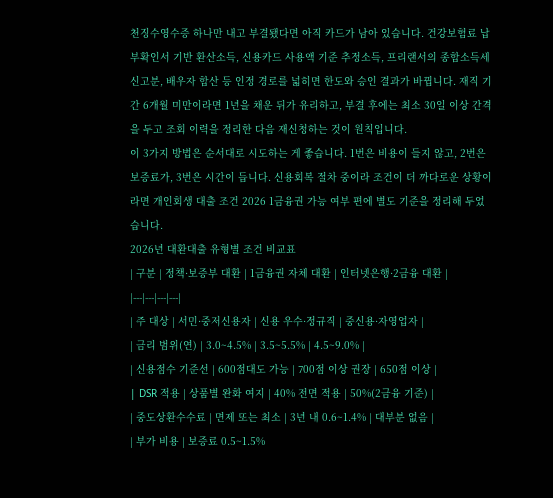천징수영수증 하나만 내고 부결됐다면 아직 카드가 남아 있습니다. 건강보험료 납부확인서 기반 환산소득, 신용카드 사용액 기준 추정소득, 프리랜서의 종합소득세 신고분, 배우자 합산 등 인정 경로를 넓히면 한도와 승인 결과가 바뀝니다. 재직 기간 6개월 미만이라면 1년을 채운 뒤가 유리하고, 부결 후에는 최소 30일 이상 간격을 두고 조회 이력을 정리한 다음 재신청하는 것이 원칙입니다.
이 3가지 방법은 순서대로 시도하는 게 좋습니다. 1번은 비용이 들지 않고, 2번은 보증료가, 3번은 시간이 듭니다. 신용회복 절차 중이라 조건이 더 까다로운 상황이라면 개인회생 대출 조건 2026 1금융권 가능 여부 편에 별도 기준을 정리해 두었습니다.
2026년 대환대출 유형별 조건 비교표
| 구분 | 정책·보증부 대환 | 1금융권 자체 대환 | 인터넷은행·2금융 대환 |
|---|---|---|---|
| 주 대상 | 서민·중저신용자 | 신용 우수·정규직 | 중신용·자영업자 |
| 금리 범위(연) | 3.0~4.5% | 3.5~5.5% | 4.5~9.0% |
| 신용점수 기준선 | 600점대도 가능 | 700점 이상 권장 | 650점 이상 |
| DSR 적용 | 상품별 완화 여지 | 40% 전면 적용 | 50%(2금융 기준) |
| 중도상환수수료 | 면제 또는 최소 | 3년 내 0.6~1.4% | 대부분 없음 |
| 부가 비용 | 보증료 0.5~1.5%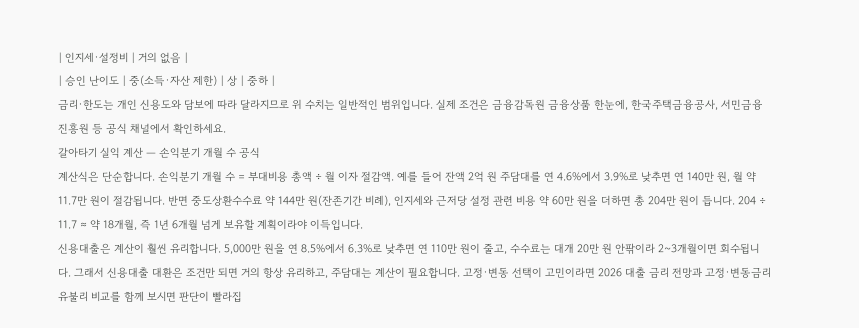| 인지세·설정비 | 거의 없음 |
| 승인 난이도 | 중(소득·자산 제한) | 상 | 중하 |
금리·한도는 개인 신용도와 담보에 따라 달라지므로 위 수치는 일반적인 범위입니다. 실제 조건은 금융감독원 금융상품 한눈에, 한국주택금융공사, 서민금융진흥원 등 공식 채널에서 확인하세요.
갈아타기 실익 계산 — 손익분기 개월 수 공식
계산식은 단순합니다. 손익분기 개월 수 = 부대비용 총액 ÷ 월 이자 절감액. 예를 들어 잔액 2억 원 주담대를 연 4.6%에서 3.9%로 낮추면 연 140만 원, 월 약 11.7만 원이 절감됩니다. 반면 중도상환수수료 약 144만 원(잔존기간 비례), 인지세와 근저당 설정 관련 비용 약 60만 원을 더하면 총 204만 원이 듭니다. 204 ÷ 11.7 ≈ 약 18개월, 즉 1년 6개월 넘게 보유할 계획이라야 이득입니다.
신용대출은 계산이 훨씬 유리합니다. 5,000만 원을 연 8.5%에서 6.3%로 낮추면 연 110만 원이 줄고, 수수료는 대개 20만 원 안팎이라 2~3개월이면 회수됩니다. 그래서 신용대출 대환은 조건만 되면 거의 항상 유리하고, 주담대는 계산이 필요합니다. 고정·변동 선택이 고민이라면 2026 대출 금리 전망과 고정·변동금리 유불리 비교를 함께 보시면 판단이 빨라집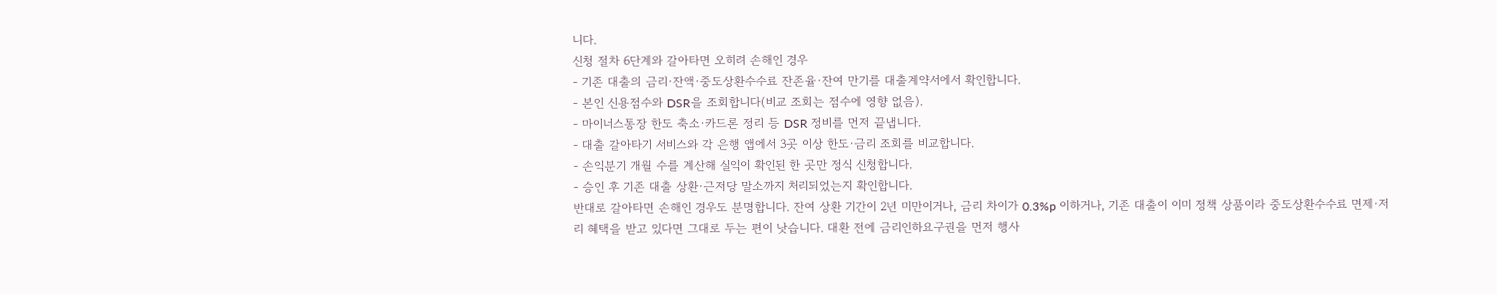니다.
신청 절차 6단계와 갈아타면 오히려 손해인 경우
- 기존 대출의 금리·잔액·중도상환수수료 잔존율·잔여 만기를 대출계약서에서 확인합니다.
- 본인 신용점수와 DSR을 조회합니다(비교 조회는 점수에 영향 없음).
- 마이너스통장 한도 축소·카드론 정리 등 DSR 정비를 먼저 끝냅니다.
- 대출 갈아타기 서비스와 각 은행 앱에서 3곳 이상 한도·금리 조회를 비교합니다.
- 손익분기 개월 수를 계산해 실익이 확인된 한 곳만 정식 신청합니다.
- 승인 후 기존 대출 상환·근저당 말소까지 처리되었는지 확인합니다.
반대로 갈아타면 손해인 경우도 분명합니다. 잔여 상환 기간이 2년 미만이거나, 금리 차이가 0.3%p 이하거나, 기존 대출이 이미 정책 상품이라 중도상환수수료 면제·저리 혜택을 받고 있다면 그대로 두는 편이 낫습니다. 대환 전에 금리인하요구권을 먼저 행사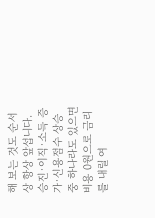해 보는 것도 순서상 항상 앞섭니다. 승진·이직·소득 증가·신용점수 상승 중 하나라도 있으면 비용 0원으로 금리를 내릴 여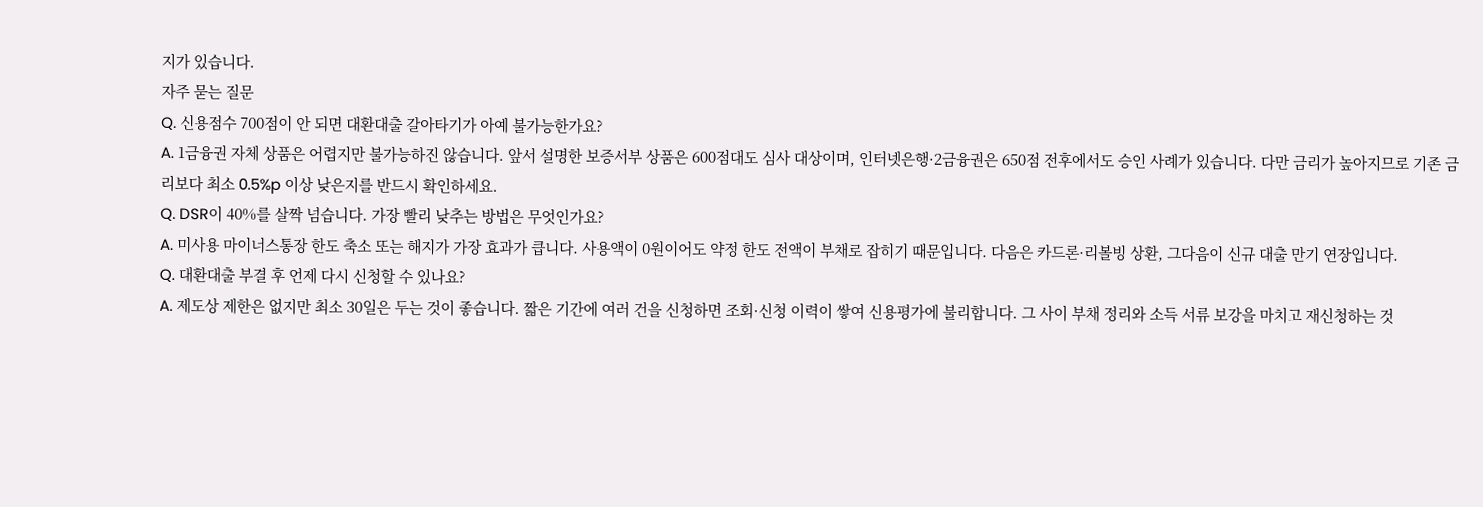지가 있습니다.
자주 묻는 질문
Q. 신용점수 700점이 안 되면 대환대출 갈아타기가 아예 불가능한가요?
A. 1금융권 자체 상품은 어렵지만 불가능하진 않습니다. 앞서 설명한 보증서부 상품은 600점대도 심사 대상이며, 인터넷은행·2금융권은 650점 전후에서도 승인 사례가 있습니다. 다만 금리가 높아지므로 기존 금리보다 최소 0.5%p 이상 낮은지를 반드시 확인하세요.
Q. DSR이 40%를 살짝 넘습니다. 가장 빨리 낮추는 방법은 무엇인가요?
A. 미사용 마이너스통장 한도 축소 또는 해지가 가장 효과가 큽니다. 사용액이 0원이어도 약정 한도 전액이 부채로 잡히기 때문입니다. 다음은 카드론·리볼빙 상환, 그다음이 신규 대출 만기 연장입니다.
Q. 대환대출 부결 후 언제 다시 신청할 수 있나요?
A. 제도상 제한은 없지만 최소 30일은 두는 것이 좋습니다. 짧은 기간에 여러 건을 신청하면 조회·신청 이력이 쌓여 신용평가에 불리합니다. 그 사이 부채 정리와 소득 서류 보강을 마치고 재신청하는 것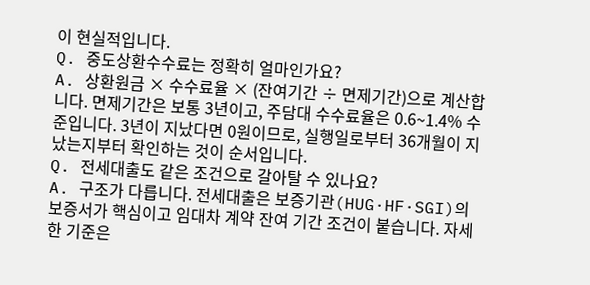이 현실적입니다.
Q. 중도상환수수료는 정확히 얼마인가요?
A. 상환원금 × 수수료율 × (잔여기간 ÷ 면제기간)으로 계산합니다. 면제기간은 보통 3년이고, 주담대 수수료율은 0.6~1.4% 수준입니다. 3년이 지났다면 0원이므로, 실행일로부터 36개월이 지났는지부터 확인하는 것이 순서입니다.
Q. 전세대출도 같은 조건으로 갈아탈 수 있나요?
A. 구조가 다릅니다. 전세대출은 보증기관(HUG·HF·SGI)의 보증서가 핵심이고 임대차 계약 잔여 기간 조건이 붙습니다. 자세한 기준은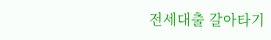전세대출 갈아타기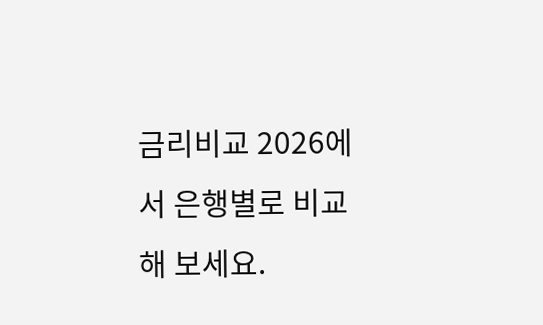금리비교 2026에서 은행별로 비교해 보세요.